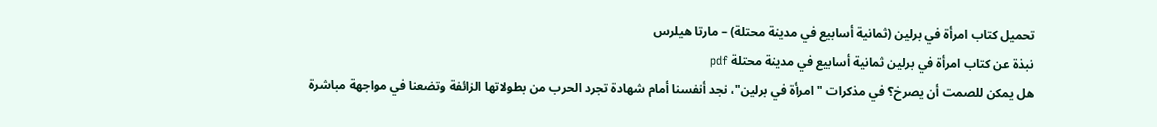تحميل كتاب امرأة في برلين (ثمانية أسابيع في مدينة محتلة) – مارتا هيلرس
نبذة عن كتاب امرأة في برلين ثمانية أسابيع في مدينة محتلة pdf
هل يمكن للصمت أن يصرخ؟ في مذكرات "امرأة في برلين"، نجد أنفسنا أمام شهادة تجرد الحرب من بطولاتها الزائفة وتضعنا في مواجهة مباشرة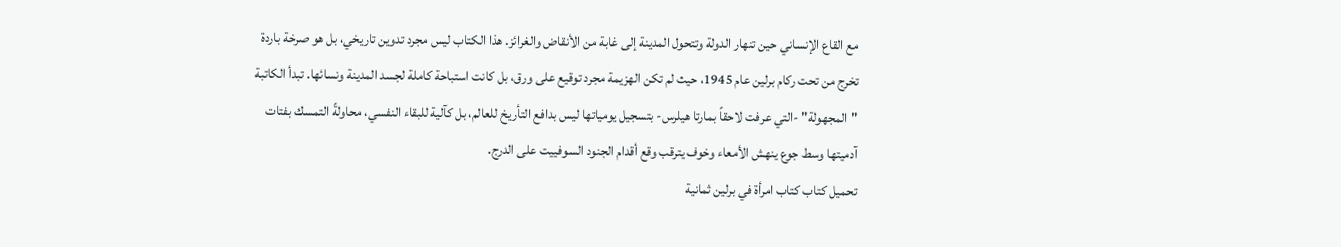مع القاع الإنساني حين تنهار الدولة وتتحول المدينة إلى غابة من الأنقاض والغرائز. هذا الكتاب ليس مجرد تدوين تاريخي، بل هو صرخة باردة تخرج من تحت ركام برلين عام 1945، حيث لم تكن الهزيمة مجرد توقيع على ورق، بل كانت استباحة كاملة لجسد المدينة ونسائها. تبدأ الكاتبة "المجهولة" -التي عرفت لاحقاً بمارتا هيلرس- بتسجيل يومياتها ليس بدافع التأريخ للعالم، بل كآلية للبقاء النفسي، محاولةً التمسك بفتات آدميتها وسط جوع ينهش الأمعاء وخوف يترقب وقع أقدام الجنود السوفييت على الدرج.
تحميل كتاب كتاب امرأة في برلين ثمانية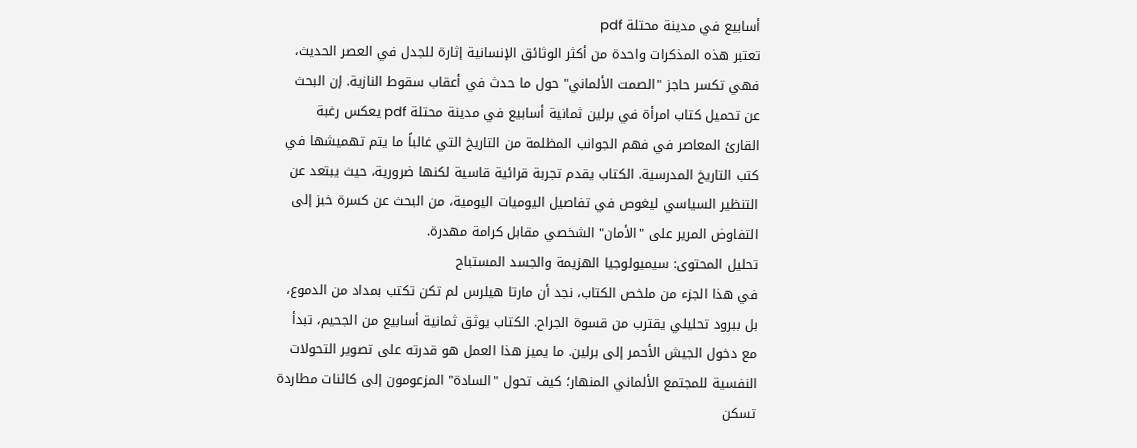أسابيع في مدينة محتلة pdf
تعتبر هذه المذكرات واحدة من أكثر الوثائق الإنسانية إثارة للجدل في العصر الحديث، فهي تكسر حاجز "الصمت الألماني" حول ما حدث في أعقاب سقوط النازية. إن البحث عن تحميل كتاب امرأة في برلين ثمانية أسابيع في مدينة محتلة pdf يعكس رغبة القارئ المعاصر في فهم الجوانب المظلمة من التاريخ التي غالباً ما يتم تهميشها في كتب التاريخ المدرسية. الكتاب يقدم تجربة قرائية قاسية لكنها ضرورية، حيث يبتعد عن التنظير السياسي ليغوص في تفاصيل اليوميات اليومية، من البحث عن كسرة خبز إلى التفاوض المرير على "الأمان" الشخصي مقابل كرامة مهدرة.
تحليل المحتوى: سيميولوجيا الهزيمة والجسد المستباح
في هذا الجزء من ملخص الكتاب، نجد أن مارتا هيلرس لم تكن تكتب بمداد من الدموع، بل ببرود تحليلي يقترب من قسوة الجراح. الكتاب يوثق ثمانية أسابيع من الجحيم، تبدأ مع دخول الجيش الأحمر إلى برلين. ما يميز هذا العمل هو قدرته على تصوير التحولات النفسية للمجتمع الألماني المنهار؛ كيف تحول "السادة" المزعومون إلى كائنات مطاردة تسكن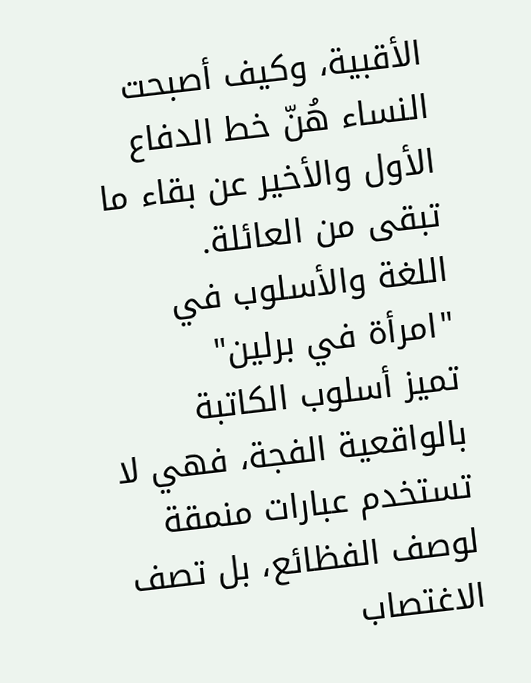الأقبية، وكيف أصبحت النساء هُنّ خط الدفاع الأول والأخير عن بقاء ما تبقى من العائلة.
اللغة والأسلوب في "امرأة في برلين"
تميز أسلوب الكاتبة بالواقعية الفجة، فهي لا تستخدم عبارات منمقة لوصف الفظائع، بل تصف الاغتصاب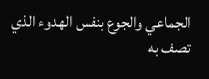الجماعي والجوع بنفس الهدوء الذي تصف به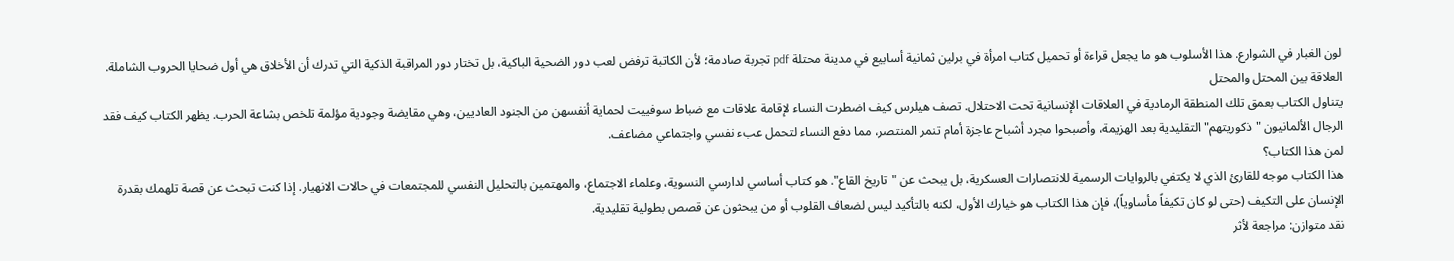لون الغبار في الشوارع. هذا الأسلوب هو ما يجعل قراءة أو تحميل كتاب امرأة في برلين ثمانية أسابيع في مدينة محتلة pdf تجربة صادمة؛ لأن الكاتبة ترفض لعب دور الضحية الباكية، بل تختار دور المراقبة الذكية التي تدرك أن الأخلاق هي أول ضحايا الحروب الشاملة.
العلاقة بين المحتل والمحتل
يتناول الكتاب بعمق تلك المنطقة الرمادية في العلاقات الإنسانية تحت الاحتلال. تصف هيلرس كيف اضطرت النساء لإقامة علاقات مع ضباط سوفييت لحماية أنفسهن من الجنود العاديين، وهي مقايضة وجودية مؤلمة تلخص بشاعة الحرب. يظهر الكتاب كيف فقد الرجال الألمانيون "ذكوريتهم" التقليدية بعد الهزيمة، وأصبحوا مجرد أشباح عاجزة أمام تنمر المنتصر، مما دفع النساء لتحمل عبء نفسي واجتماعي مضاعف.
لمن هذا الكتاب؟
هذا الكتاب موجه للقارئ الذي لا يكتفي بالروايات الرسمية للانتصارات العسكرية، بل يبحث عن "تاريخ القاع". هو كتاب أساسي لدارسي النسوية، وعلماء الاجتماع، والمهتمين بالتحليل النفسي للمجتمعات في حالات الانهيار. إذا كنت تبحث عن قصة تلهمك بقدرة الإنسان على التكيف (حتى لو كان تكيفاً مأساوياً)، فإن هذا الكتاب هو خيارك الأول، لكنه بالتأكيد ليس لضعاف القلوب أو من يبحثون عن قصص بطولية تقليدية.
نقد متوازن: مراجعة لأثر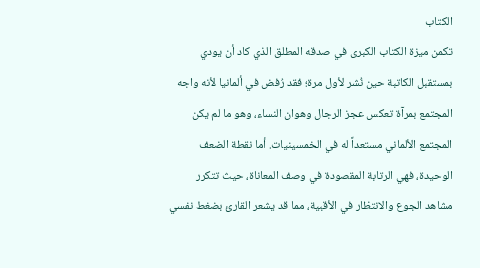الكتاب
تكمن ميزة الكتاب الكبرى في صدقه المطلق الذي كاد أن يودي بمستقبل الكاتبة حين نُشر لأول مرة؛ فقد رُفض في ألمانيا لأنه واجه المجتمع بمرآة تعكس عجز الرجال وهوان النساء، وهو ما لم يكن المجتمع الألماني مستعداً له في الخمسينيات. أما نقطة الضعف الوحيدة، فهي الرتابة المقصودة في وصف المعاناة، حيث تتكرر مشاهد الجوع والانتظار في الأقبية، مما قد يشعر القارئ بضغط نفسي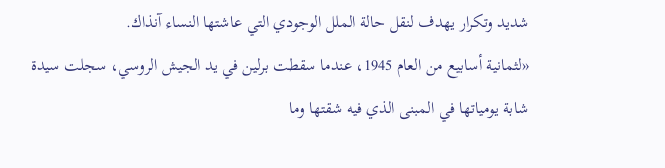شديد وتكرار يهدف لنقل حالة الملل الوجودي التي عاشتها النساء آنذاك.
«لثمانية أسابيع من العام 1945، عندما سقطت برلين في يد الجيش الروسي، سجلت سيدة شابة يومياتها في المبنى الذي فيه شقتها وما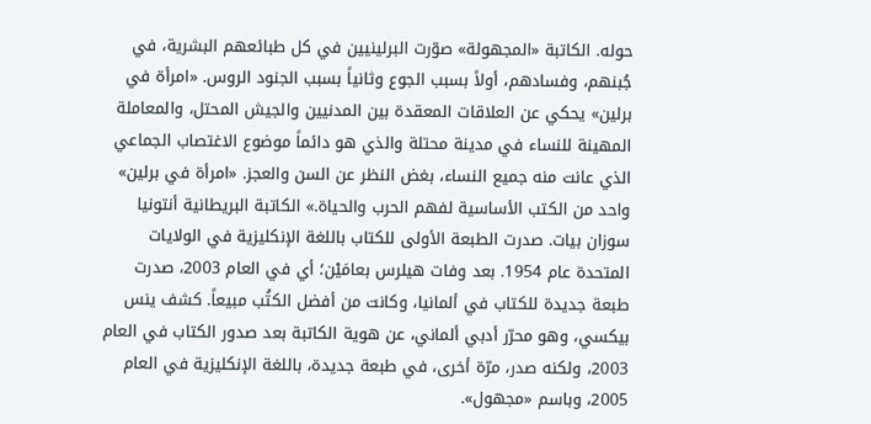حوله. الكاتبة «المجهولة» صوّرت البرلينيين في كل طبائعهم البشرية، في جُبنهم، وفسادهم، أولاً بسبب الجوع وثانياً بسبب الجنود الروس. «امرأة في برلين» يحكي عن العلاقات المعقدة بين المدنيين والجيش المحتل، والمعاملة المهينة للنساء في مدينة محتلة والذي هو دائماً موضوع الاغتصاب الجماعي الذي عانت منه جميع النساء، بغض النظر عن السن والعجز. «امرأة في برلين» واحد من الكتب الأساسية لفهم الحرب والحياة.» الكاتبة البريطانية أنتونيا سوزان بيات. صدرت الطبعة الأولى للكتاب باللغة الإنكليزية في الولايات المتحدة عام 1954. بعد وفات هيلرس بعامَيْن؛ أي في العام 2003، صدرت طبعة جديدة للكتاب في ألمانيا، وكانت من أفضل الكتُب مبيعاً. كشف ينس بيكسي، وهو محرّر أدبي ألماني، عن هوية الكاتبة بعد صدور الكتاب في العام 2003، ولكنه صدر، مرّة أخرى، في طبعة جديدة، باللغة الإنكليزية في العام 2005، وباسم «مجهول».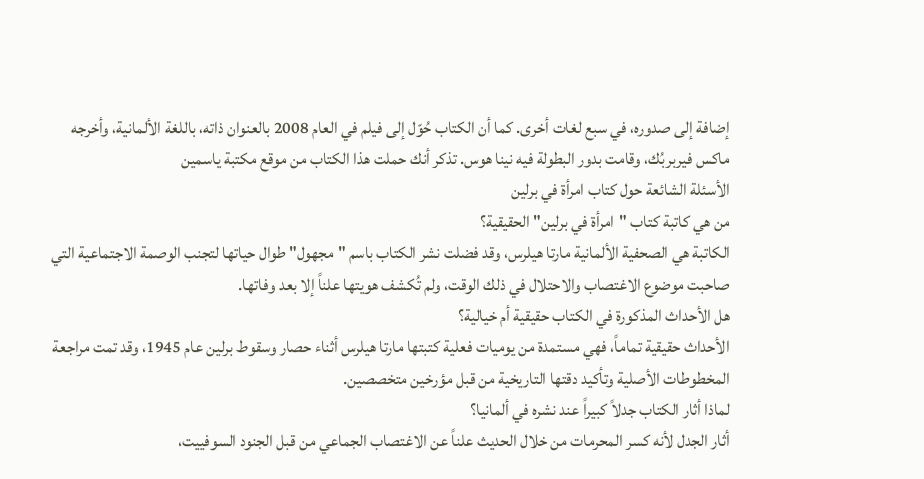إضافة إلى صدوره، في سبع لغات أخرى. كما أن الكتاب حُوّل إلى فيلم في العام 2008 بالعنوان ذاته، باللغة الألمانية، وأخرجه ماكس فيربربُك، وقامت بدور البطولة فيه نينا هوس. تذكر أنك حملت هذا الكتاب من موقع مكتبة ياسمين
الأسئلة الشائعة حول كتاب امرأة في برلين
من هي كاتبة كتاب "امرأة في برلين" الحقيقية؟
الكاتبة هي الصحفية الألمانية مارتا هيلرس، وقد فضلت نشر الكتاب باسم "مجهول" طوال حياتها لتجنب الوصمة الاجتماعية التي صاحبت موضوع الاغتصاب والاحتلال في ذلك الوقت، ولم تُكشف هويتها علناً إلا بعد وفاتها.
هل الأحداث المذكورة في الكتاب حقيقية أم خيالية؟
الأحداث حقيقية تماماً، فهي مستمدة من يوميات فعلية كتبتها مارتا هيلرس أثناء حصار وسقوط برلين عام 1945، وقد تمت مراجعة المخطوطات الأصلية وتأكيد دقتها التاريخية من قبل مؤرخين متخصصين.
لماذا أثار الكتاب جدلاً كبيراً عند نشره في ألمانيا؟
أثار الجدل لأنه كسر المحرمات من خلال الحديث علناً عن الاغتصاب الجماعي من قبل الجنود السوفييت،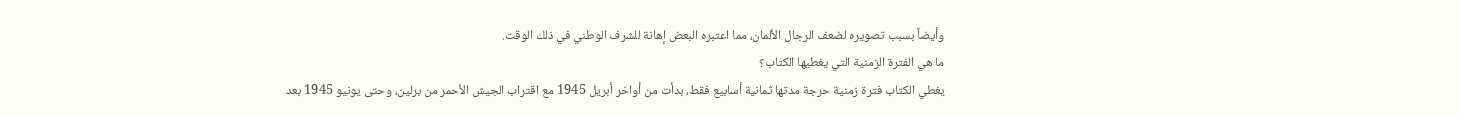وأيضاً بسبب تصويره لضعف الرجال الألمان، مما اعتبره البعض إهانة للشرف الوطني في ذلك الوقت.
ما هي الفترة الزمنية التي يغطيها الكتاب؟
يغطي الكتاب فترة زمنية حرجة مدتها ثمانية أسابيع فقط، بدأت من أواخر أبريل 1945 مع اقتراب الجيش الأحمر من برلين، وحتى يونيو 1945 بعد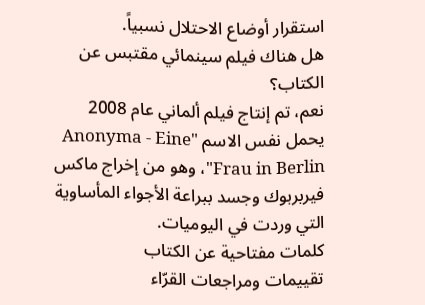استقرار أوضاع الاحتلال نسبياً.
هل هناك فيلم سينمائي مقتبس عن الكتاب؟
نعم، تم إنتاج فيلم ألماني عام 2008 يحمل نفس الاسم "Anonyma - Eine Frau in Berlin"، وهو من إخراج ماكس فيربربوك وجسد ببراعة الأجواء المأساوية التي وردت في اليوميات.
كلمات مفتاحية عن الكتاب
تقييمات ومراجعات القرّاء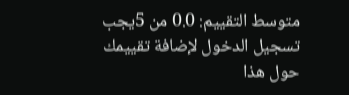متوسط التقييم: 0.0 من 5يجب تسجيل الدخول لإضافة تقييمك حول هذا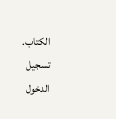الكتاب.
تسجيل الدخول